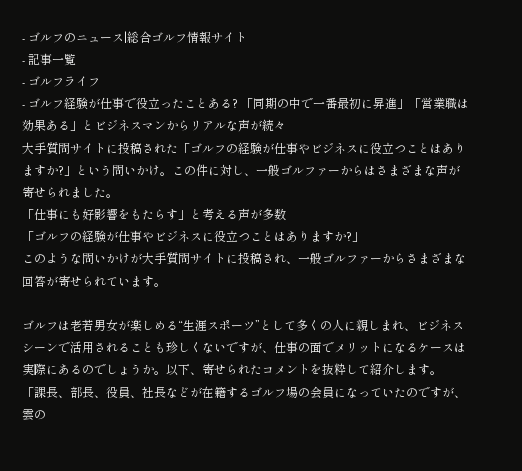- ゴルフのニュース|総合ゴルフ情報サイト
- 記事一覧
- ゴルフライフ
- ゴルフ経験が仕事で役立ったことある? 「同期の中で一番最初に昇進」「営業職は効果ある」とビジネスマンからリアルな声が続々
大手質問サイトに投稿された「ゴルフの経験が仕事やビジネスに役立つことはありますか?」という問いかけ。この件に対し、一般ゴルファーからはさまざまな声が寄せられました。
「仕事にも好影響をもたらす」と考える声が多数
「ゴルフの経験が仕事やビジネスに役立つことはありますか?」
このような問いかけが大手質問サイトに投稿され、一般ゴルファーからさまざまな回答が寄せられています。

ゴルフは老若男女が楽しめる“生涯スポーツ”として多くの人に親しまれ、ビジネスシーンで活用されることも珍しくないですが、仕事の面でメリットになるケースは実際にあるのでしょうか。以下、寄せられたコメントを抜粋して紹介します。
「課長、部長、役員、社長などが在籍するゴルフ場の会員になっていたのですが、雲の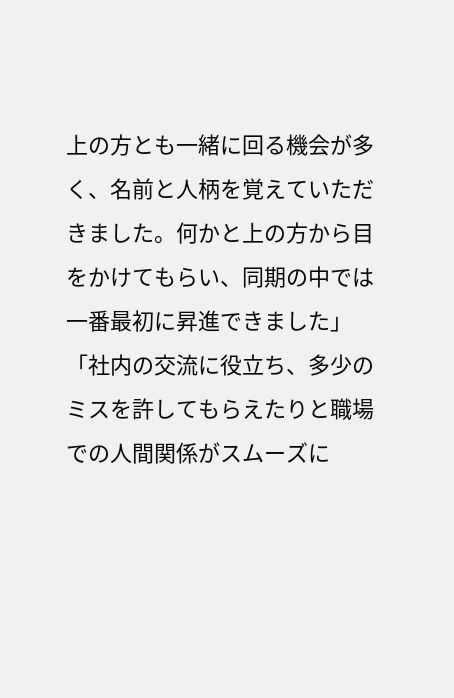上の方とも一緒に回る機会が多く、名前と人柄を覚えていただきました。何かと上の方から目をかけてもらい、同期の中では一番最初に昇進できました」
「社内の交流に役立ち、多少のミスを許してもらえたりと職場での人間関係がスムーズに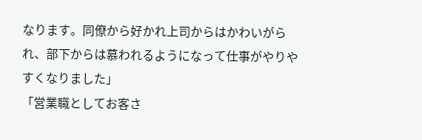なります。同僚から好かれ上司からはかわいがられ、部下からは慕われるようになって仕事がやりやすくなりました」
「営業職としてお客さ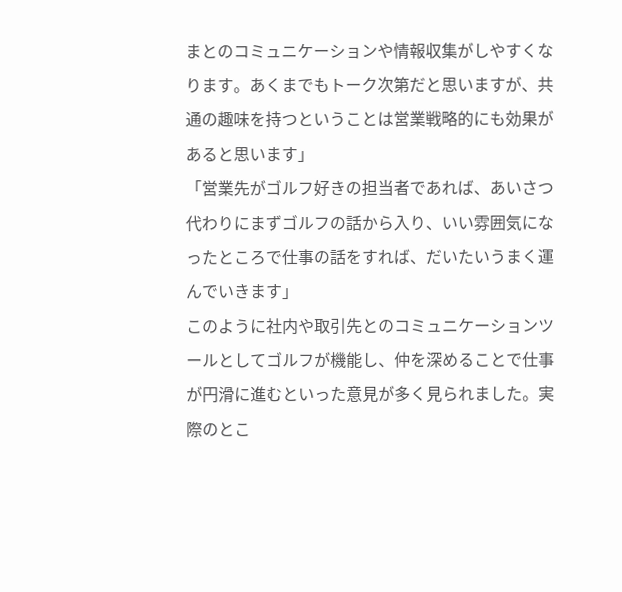まとのコミュニケーションや情報収集がしやすくなります。あくまでもトーク次第だと思いますが、共通の趣味を持つということは営業戦略的にも効果があると思います」
「営業先がゴルフ好きの担当者であれば、あいさつ代わりにまずゴルフの話から入り、いい雰囲気になったところで仕事の話をすれば、だいたいうまく運んでいきます」
このように社内や取引先とのコミュニケーションツールとしてゴルフが機能し、仲を深めることで仕事が円滑に進むといった意見が多く見られました。実際のとこ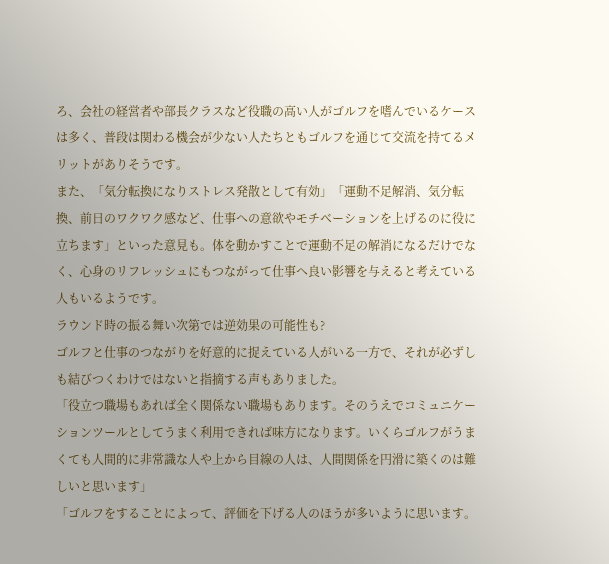ろ、会社の経営者や部長クラスなど役職の高い人がゴルフを嗜んでいるケースは多く、普段は関わる機会が少ない人たちともゴルフを通じて交流を持てるメリットがありそうです。
また、「気分転換になりストレス発散として有効」「運動不足解消、気分転換、前日のワクワク感など、仕事への意欲やモチベーションを上げるのに役に立ちます」といった意見も。体を動かすことで運動不足の解消になるだけでなく、心身のリフレッシュにもつながって仕事へ良い影響を与えると考えている人もいるようです。
ラウンド時の振る舞い次第では逆効果の可能性も?
ゴルフと仕事のつながりを好意的に捉えている人がいる一方で、それが必ずしも結びつくわけではないと指摘する声もありました。
「役立つ職場もあれば全く関係ない職場もあります。そのうえでコミュニケーションツールとしてうまく利用できれば味方になります。いくらゴルフがうまくても人間的に非常識な人や上から目線の人は、人間関係を円滑に築くのは難しいと思います」
「ゴルフをすることによって、評価を下げる人のほうが多いように思います。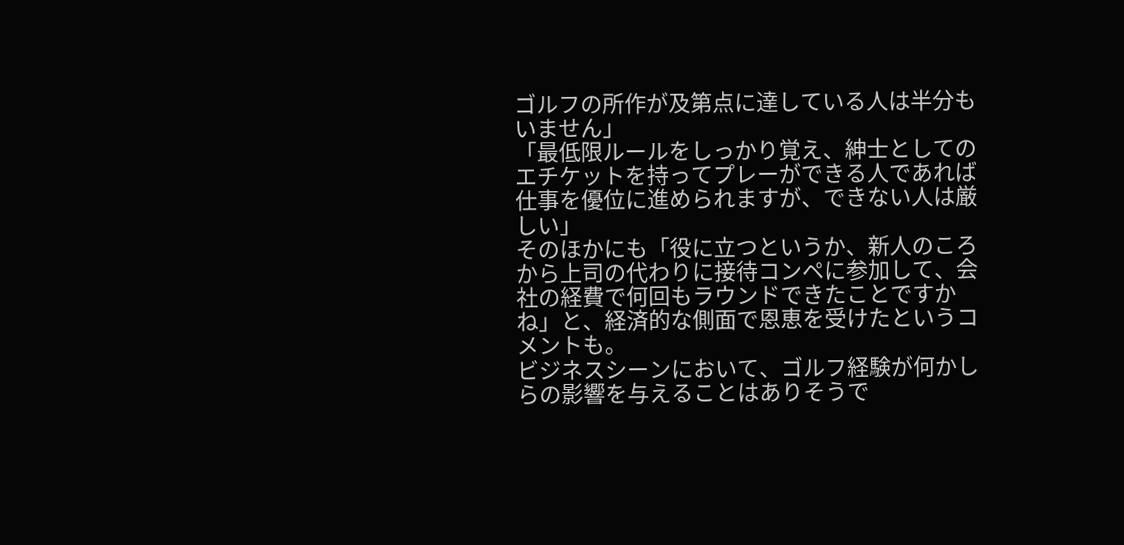ゴルフの所作が及第点に達している人は半分もいません」
「最低限ルールをしっかり覚え、紳士としてのエチケットを持ってプレーができる人であれば仕事を優位に進められますが、できない人は厳しい」
そのほかにも「役に立つというか、新人のころから上司の代わりに接待コンペに参加して、会社の経費で何回もラウンドできたことですかね」と、経済的な側面で恩恵を受けたというコメントも。
ビジネスシーンにおいて、ゴルフ経験が何かしらの影響を与えることはありそうで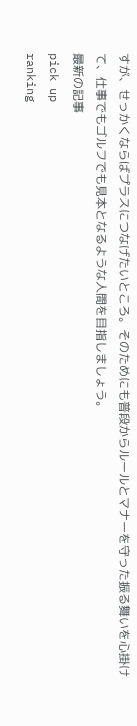すが、せっかくならばプラスにつなげたいところ。そのためにも普段からルールとマナーを守った振る舞いを心掛けて、仕事でもゴルフでも見本となるような人間を目指しましょう。
最新の記事
pick up
ranking